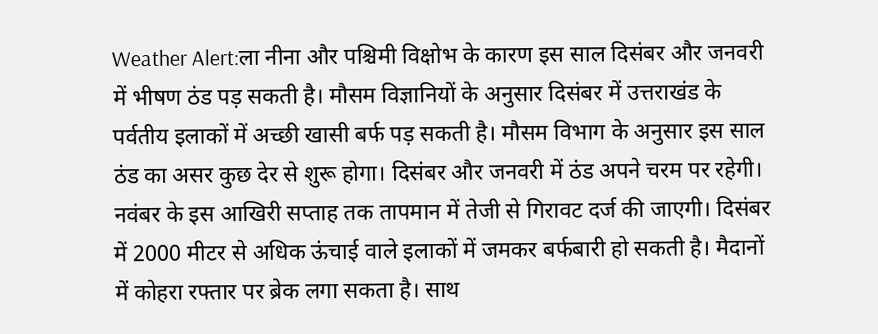Weather Alert:ला नीना और पश्चिमी विक्षोभ के कारण इस साल दिसंबर और जनवरी में भीषण ठंड पड़ सकती है। मौसम विज्ञानियों के अनुसार दिसंबर में उत्तराखंड के पर्वतीय इलाकों में अच्छी खासी बर्फ पड़ सकती है। मौसम विभाग के अनुसार इस साल ठंड का असर कुछ देर से शुरू होगा। दिसंबर और जनवरी में ठंड अपने चरम पर रहेगी। नवंबर के इस आखिरी सप्ताह तक तापमान में तेजी से गिरावट दर्ज की जाएगी। दिसंबर में 2000 मीटर से अधिक ऊंचाई वाले इलाकों में जमकर बर्फबारी हो सकती है। मैदानों में कोहरा रफ्तार पर ब्रेक लगा सकता है। साथ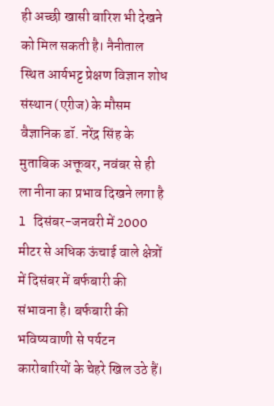ही अच्छी खासी बारिश भी देखने को मिल सकती है। नैनीताल स्थित आर्यभट्ट प्रेक्षण विज्ञान शोध संस्थान (एरीज) के मौसम वैज्ञानिक डॉ. नरेंद्र सिंह के मुताबिक अक्तूबर, नवंबर से ही ला नीना का प्रभाव दिखने लगा है l दिसंबर-जनवरी में 2000 मीटर से अधिक ऊंचाई वाले क्षेत्रों में दिसंबर में बर्फबारी की संभावना है। बर्फबारी की भविष्यवाणी से पर्यटन कारोबारियों के चेहरे खिल उठे हैं।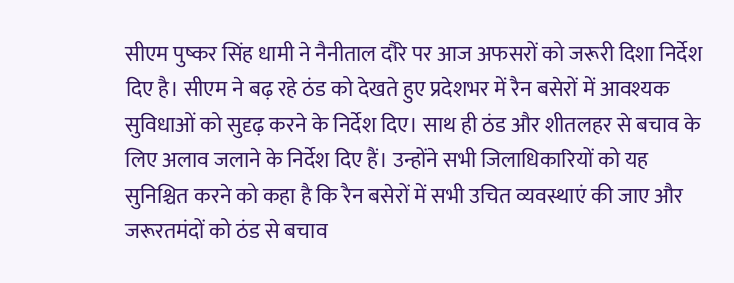सीएम पुष्कर सिंह धामी ने नैनीताल दौरे पर आज अफसरों को जरूरी दिशा निर्देश दिए है। सीएम ने बढ़ रहे ठंड को देखते हुए प्रदेशभर में रैन बसेरों में आवश्यक सुविधाओं को सुदृढ़ करने के निर्देश दिए। साथ ही ठंड और शीतलहर से बचाव के लिए अलाव जलाने के निर्देश दिए हैं। उन्होंने सभी जिलाधिकारियों को यह सुनिश्चित करने को कहा है कि रैन बसेरों में सभी उचित व्यवस्थाएं की जाए और जरूरतमंदों को ठंड से बचाव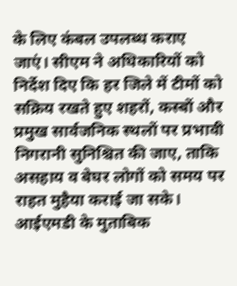के लिए कंबल उपलब्ध कराए जाएं। सीएम ने अधिकारियों को निर्देश दिए कि हर जिले में टीमों को सक्रिय रखते हुए शहरों, कस्बों और प्रमुख सार्वजनिक स्थलों पर प्रभावी निगरानी सुनिश्चित की जाए, ताकि असहाय व बेघर लोगों को समय पर राहत मुहैया कराई जा सके।
आईएमडी के मुताबिक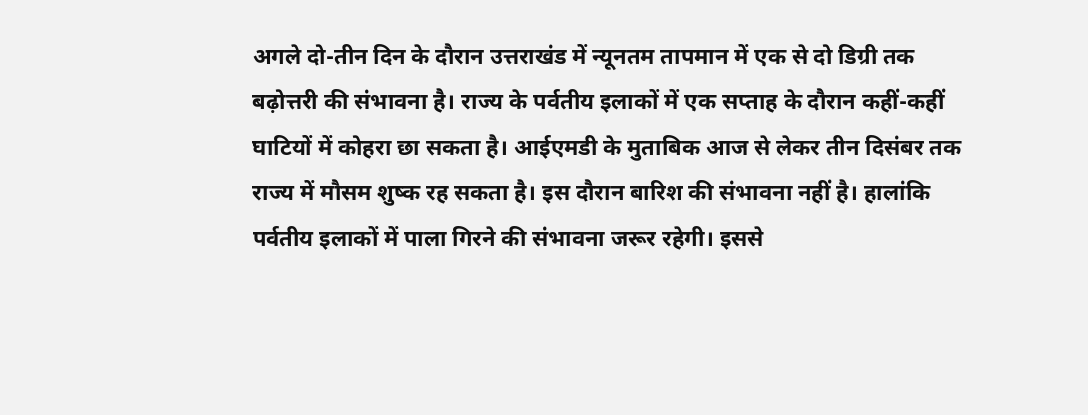अगले दो-तीन दिन के दौरान उत्तराखंड में न्यूनतम तापमान में एक से दो डिग्री तक बढ़ोत्तरी की संभावना है। राज्य के पर्वतीय इलाकों में एक सप्ताह के दौरान कहीं-कहीं घाटियों में कोहरा छा सकता है। आईएमडी के मुताबिक आज से लेकर तीन दिसंबर तक राज्य में मौसम शुष्क रह सकता है। इस दौरान बारिश की संभावना नहीं है। हालांकि पर्वतीय इलाकों में पाला गिरने की संभावना जरूर रहेगी। इससे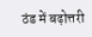ठंड में बढ़ोत्तरी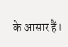के आसार हैं।